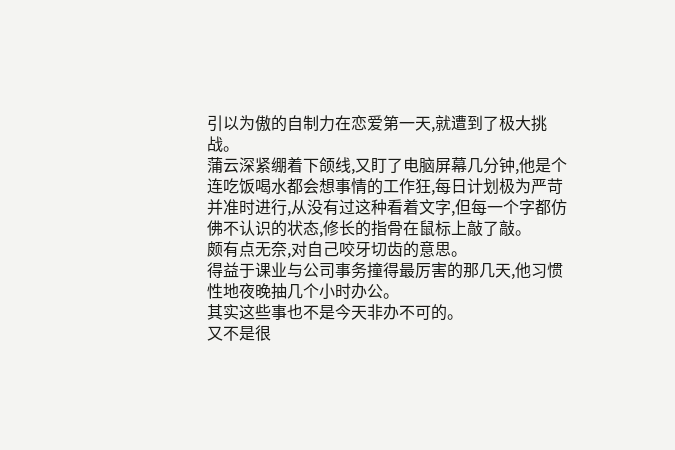引以为傲的自制力在恋爱第一天,就遭到了极大挑战。
蒲云深紧绷着下颌线,又盯了电脑屏幕几分钟,他是个连吃饭喝水都会想事情的工作狂,每日计划极为严苛并准时进行,从没有过这种看着文字,但每一个字都仿佛不认识的状态,修长的指骨在鼠标上敲了敲。
颇有点无奈,对自己咬牙切齿的意思。
得益于课业与公司事务撞得最厉害的那几天,他习惯性地夜晚抽几个小时办公。
其实这些事也不是今天非办不可的。
又不是很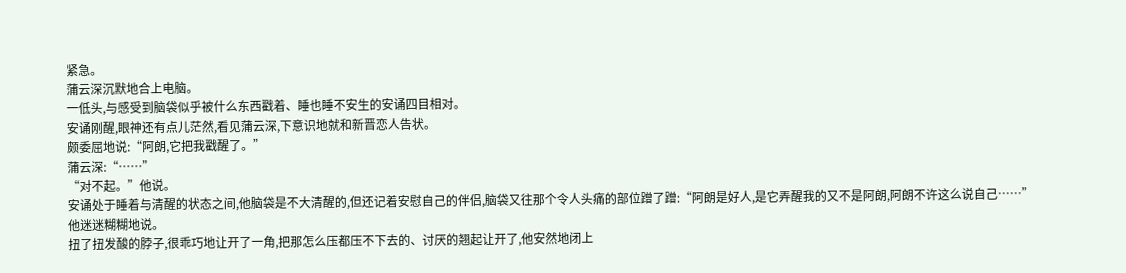紧急。
蒲云深沉默地合上电脑。
一低头,与感受到脑袋似乎被什么东西戳着、睡也睡不安生的安诵四目相对。
安诵刚醒,眼神还有点儿茫然,看见蒲云深,下意识地就和新晋恋人告状。
颇委屈地说:“阿朗,它把我戳醒了。”
蒲云深:“……”
“对不起。”他说。
安诵处于睡着与清醒的状态之间,他脑袋是不大清醒的,但还记着安慰自己的伴侣,脑袋又往那个令人头痛的部位蹭了蹭:“阿朗是好人,是它弄醒我的又不是阿朗,阿朗不许这么说自己……”
他迷迷糊糊地说。
扭了扭发酸的脖子,很乖巧地让开了一角,把那怎么压都压不下去的、讨厌的翘起让开了,他安然地闭上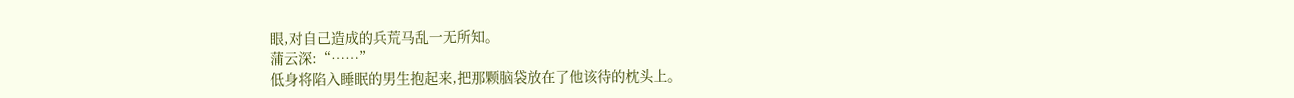眼,对自己造成的兵荒马乱一无所知。
蒲云深:“……”
低身将陷入睡眠的男生抱起来,把那颗脑袋放在了他该待的枕头上。